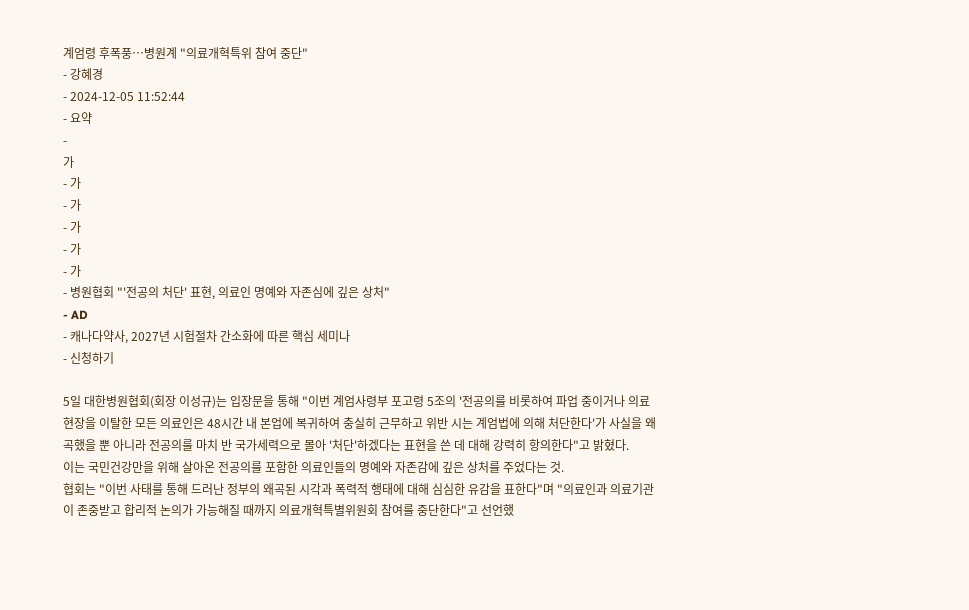계엄령 후폭풍…병원계 "의료개혁특위 참여 중단"
- 강혜경
- 2024-12-05 11:52:44
- 요약
-
가
- 가
- 가
- 가
- 가
- 가
- 병원협회 "'전공의 처단' 표현, 의료인 명예와 자존심에 깊은 상처"
- AD
- 캐나다약사, 2027년 시험절차 간소화에 따른 핵심 세미나
- 신청하기

5일 대한병원협회(회장 이성규)는 입장문을 통해 "이번 계엄사령부 포고령 5조의 '전공의를 비롯하여 파업 중이거나 의료현장을 이탈한 모든 의료인은 48시간 내 본업에 복귀하여 충실히 근무하고 위반 시는 계엄법에 의해 처단한다'가 사실을 왜곡했을 뿐 아니라 전공의를 마치 반 국가세력으로 몰아 '처단'하겠다는 표현을 쓴 데 대해 강력히 항의한다"고 밝혔다.
이는 국민건강만을 위해 살아온 전공의를 포함한 의료인들의 명예와 자존감에 깊은 상처를 주었다는 것.
협회는 "이번 사태를 통해 드러난 정부의 왜곡된 시각과 폭력적 행태에 대해 심심한 유감을 표한다"며 "의료인과 의료기관이 존중받고 합리적 논의가 가능해질 때까지 의료개혁특별위원회 참여를 중단한다"고 선언했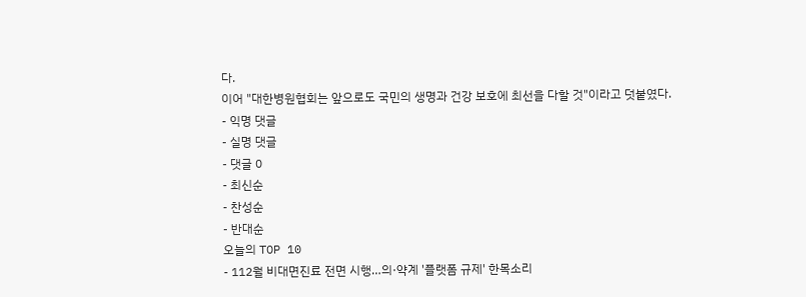다.
이어 "대한병원협회는 앞으로도 국민의 생명과 건강 보호에 최선을 다할 것"이라고 덧붙였다.
- 익명 댓글
- 실명 댓글
- 댓글 0
- 최신순
- 찬성순
- 반대순
오늘의 TOP 10
- 112월 비대면진료 전면 시행…의·약계 '플랫폼 규제' 한목소리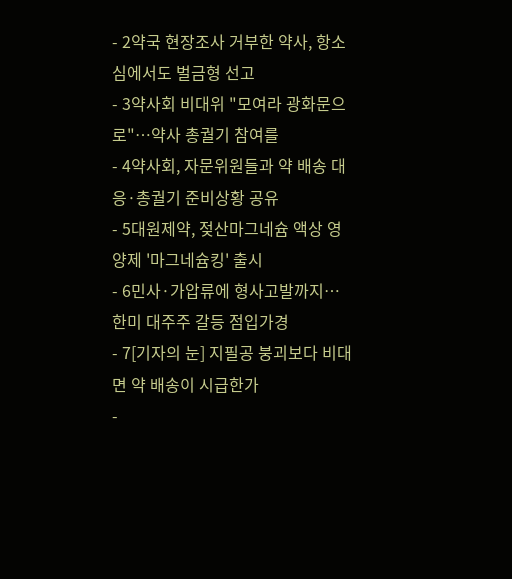- 2약국 현장조사 거부한 약사, 항소심에서도 벌금형 선고
- 3약사회 비대위 "모여라 광화문으로"…약사 총궐기 참여를
- 4약사회, 자문위원들과 약 배송 대응·총궐기 준비상황 공유
- 5대원제약, 젖산마그네슘 액상 영양제 '마그네슘킹' 출시
- 6민사·가압류에 형사고발까지…한미 대주주 갈등 점입가경
- 7[기자의 눈] 지필공 붕괴보다 비대면 약 배송이 시급한가
-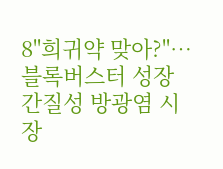8"희귀약 맞아?"…블록버스터 성장 간질성 방광염 시장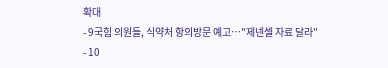확대
- 9국힘 의원들, 식약처 항의방문 예고…"제넨셀 자료 달라"
- 10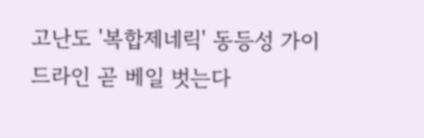고난도 '복합제네릭' 동등성 가이드라인 곧 베일 벗는다